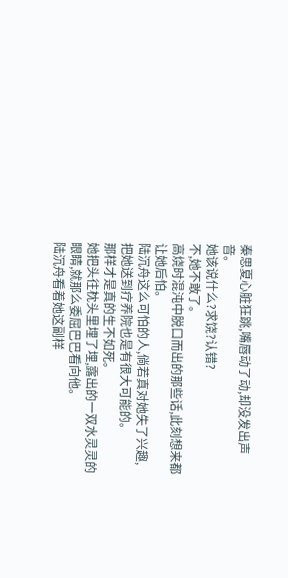秦思夏心脏狂跳,嘴唇动了动,却没发出声音。
她该说什么?求饶?认错?
不,她不敢了。
高烧时混沌中脱口而出的那些话,此刻想来都让她后怕。
陆沉舟这么可怕的人,倘若真对她失了兴趣,把她送到疗养院也是有很大可能的。
那样才是真的生不如死。
她把头往枕头里埋了埋,露出的一双水灵灵的眼睛,就那么委屈巴巴看向他。
陆沉舟看着她这副样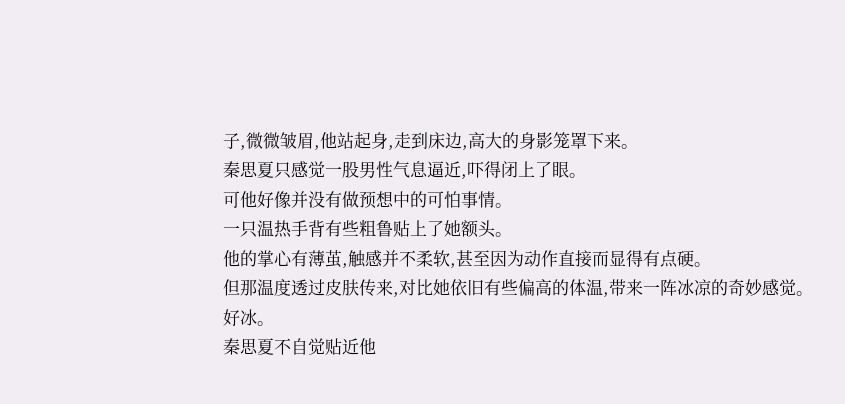子,微微皱眉,他站起身,走到床边,高大的身影笼罩下来。
秦思夏只感觉一股男性气息逼近,吓得闭上了眼。
可他好像并没有做预想中的可怕事情。
一只温热手背有些粗鲁贴上了她额头。
他的掌心有薄茧,触感并不柔软,甚至因为动作直接而显得有点硬。
但那温度透过皮肤传来,对比她依旧有些偏高的体温,带来一阵冰凉的奇妙感觉。
好冰。
秦思夏不自觉贴近他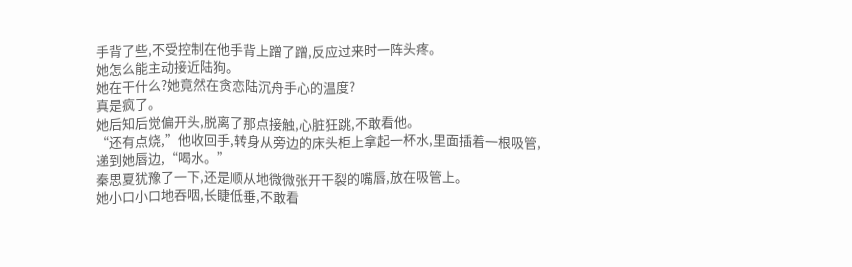手背了些,不受控制在他手背上蹭了蹭,反应过来时一阵头疼。
她怎么能主动接近陆狗。
她在干什么?她竟然在贪恋陆沉舟手心的温度?
真是疯了。
她后知后觉偏开头,脱离了那点接触,心脏狂跳,不敢看他。
“还有点烧,”他收回手,转身从旁边的床头柜上拿起一杯水,里面插着一根吸管,递到她唇边,“喝水。”
秦思夏犹豫了一下,还是顺从地微微张开干裂的嘴唇,放在吸管上。
她小口小口地吞咽,长睫低垂,不敢看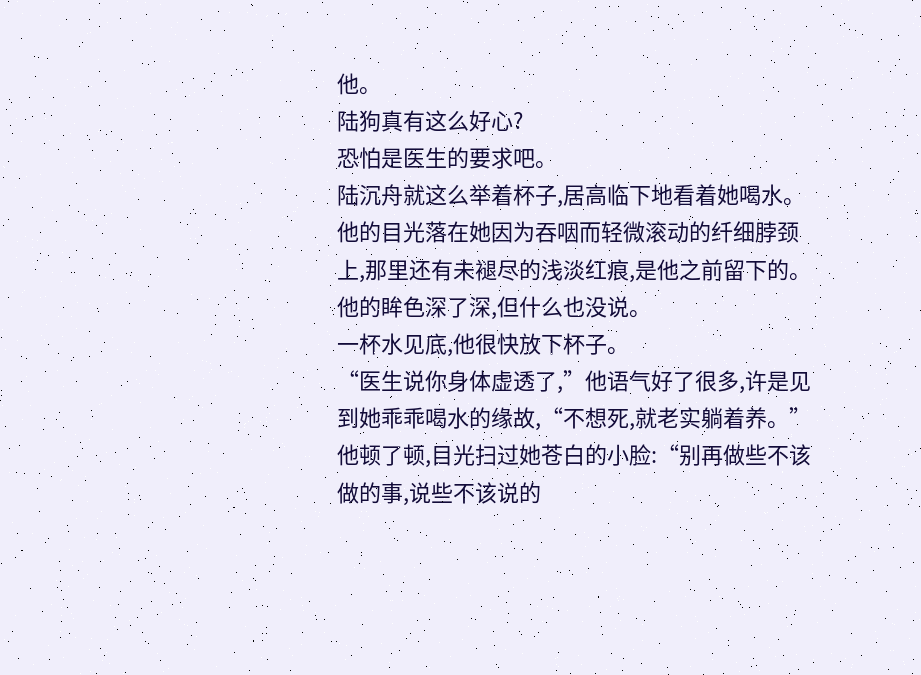他。
陆狗真有这么好心?
恐怕是医生的要求吧。
陆沉舟就这么举着杯子,居高临下地看着她喝水。
他的目光落在她因为吞咽而轻微滚动的纤细脖颈上,那里还有未褪尽的浅淡红痕,是他之前留下的。
他的眸色深了深,但什么也没说。
一杯水见底,他很快放下杯子。
“医生说你身体虚透了,”他语气好了很多,许是见到她乖乖喝水的缘故,“不想死,就老实躺着养。”
他顿了顿,目光扫过她苍白的小脸:“别再做些不该做的事,说些不该说的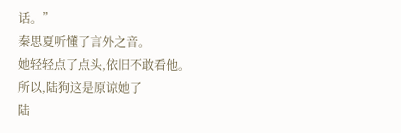话。”
秦思夏听懂了言外之音。
她轻轻点了点头,依旧不敢看他。
所以,陆狗这是原谅她了
陆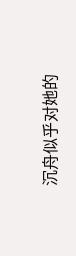沉舟似乎对她的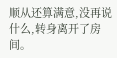顺从还算满意,没再说什么,转身离开了房间。